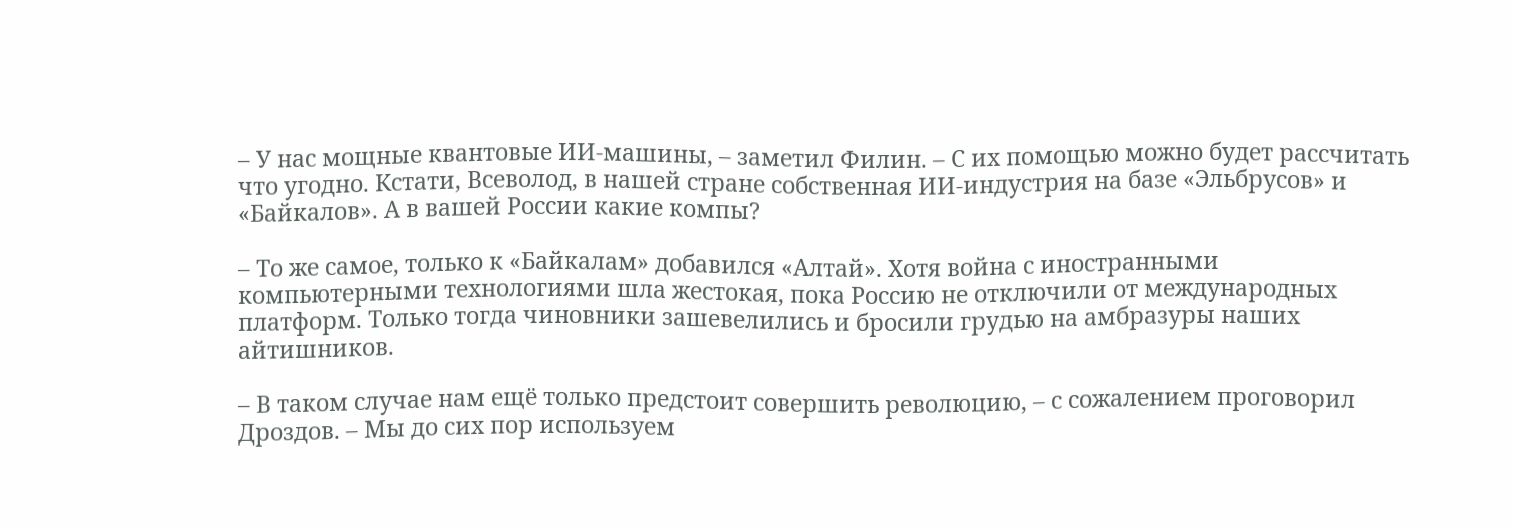– У нас мощные квантовые ИИ-машины, – заметил Филин. – С их помощью можно будет рассчитать что угодно. Кстати, Всеволод, в нашей стране собственная ИИ-индустрия на базе «Эльбрусов» и «Байкалов». А в вашей России какие компы?

– То же самое, только к «Байкалам» добавился «Алтай». Хотя война с иностранными компьютерными технологиями шла жестокая, пока Россию не отключили от международных платформ. Только тогда чиновники зашевелились и бросили грудью на амбразуры наших айтишников.

– В таком случае нам ещё только предстоит совершить революцию, – с сожалением проговорил Дроздов. – Мы до сих пор используем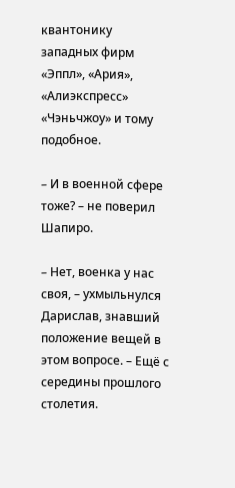квантонику западных фирм «Эппл», «Ария», «Алиэкспресс» «Чэньчжоу» и тому подобное.

– И в военной сфере тоже? – не поверил Шапиро.

– Нет, военка у нас своя, – ухмыльнулся Дарислав, знавший положение вещей в этом вопросе. – Ещё с середины прошлого столетия.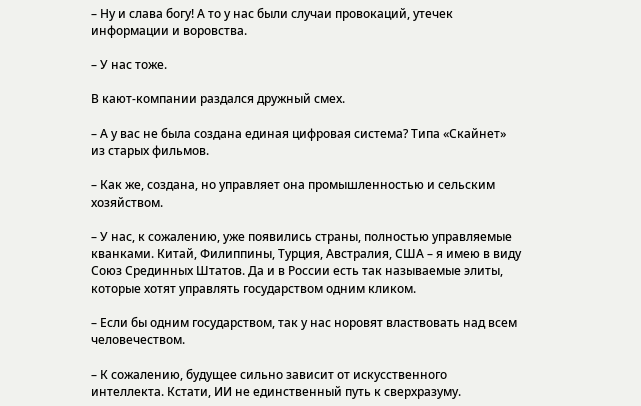– Ну и слава богу! А то у нас были случаи провокаций, утечек информации и воровства.

– У нас тоже.

В кают-компании раздался дружный смех.

– А у вас не была создана единая цифровая система? Типа «Скайнет» из старых фильмов.

– Как же, создана, но управляет она промышленностью и сельским хозяйством.

– У нас, к сожалению, уже появились страны, полностью управляемые кванками. Китай, Филиппины, Турция, Австралия, США – я имею в виду Союз Срединных Штатов. Да и в России есть так называемые элиты, которые хотят управлять государством одним кликом.

– Если бы одним государством, так у нас норовят властвовать над всем человечеством.

– К сожалению, будущее сильно зависит от искусственного интеллекта. Кстати, ИИ не единственный путь к сверхразуму.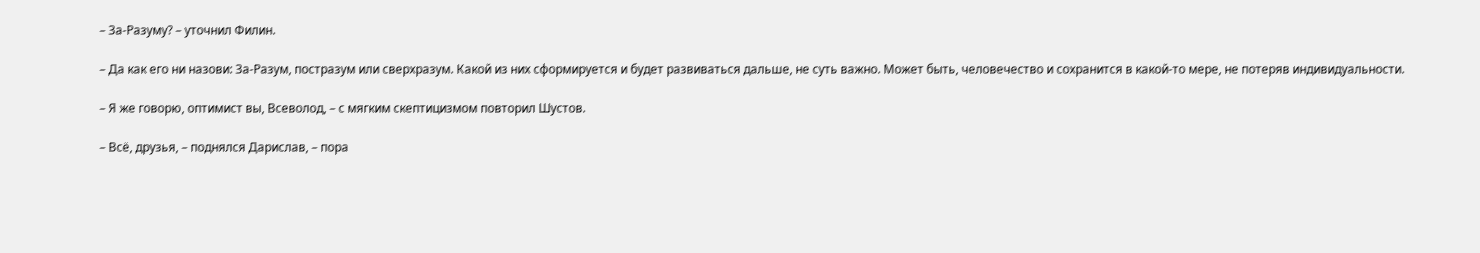– За-Разуму? – уточнил Филин.

– Да как его ни назови: За-Разум, постразум или сверхразум. Какой из них сформируется и будет развиваться дальше, не суть важно. Может быть, человечество и сохранится в какой-то мере, не потеряв индивидуальности.

– Я же говорю, оптимист вы, Всеволод, – с мягким скептицизмом повторил Шустов.

– Всё, друзья, – поднялся Дарислав, – пора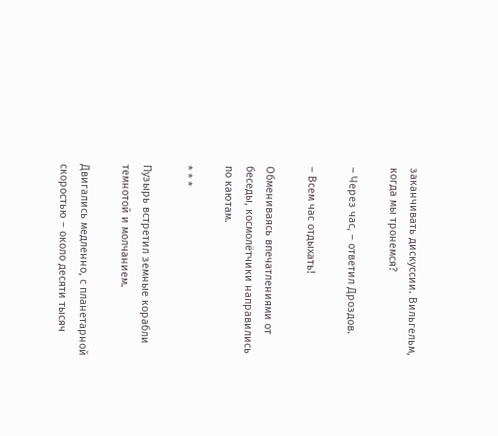заканчивать дискуссии. Вильгельм, когда мы тронемся?

– Через час, – ответил Дроздов.

– Всем час отдыхать!

Обмениваясь впечатлениями от беседы, космолётчики направились по каютам.

* * *

Пузырь встретил земные корабли темнотой и молчанием.

Двигались медленно, с планетарной скоростью – около десяти тысяч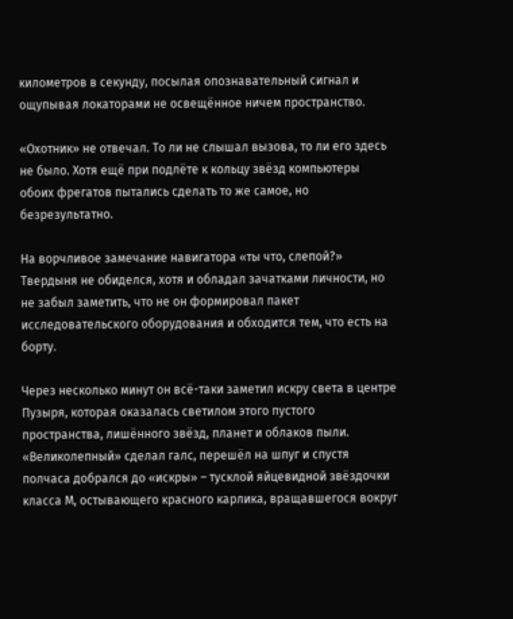километров в секунду, посылая опознавательный сигнал и ощупывая локаторами не освещённое ничем пространство.

«Охотник» не отвечал. То ли не слышал вызова, то ли его здесь не было. Хотя ещё при подлёте к кольцу звёзд компьютеры обоих фрегатов пытались сделать то же самое, но безрезультатно.

На ворчливое замечание навигатора «ты что, слепой?» Твердыня не обиделся, хотя и обладал зачатками личности, но не забыл заметить, что не он формировал пакет исследовательского оборудования и обходится тем, что есть на борту.

Через несколько минут он всё-таки заметил искру света в центре Пузыря, которая оказалась светилом этого пустого пространства, лишённого звёзд, планет и облаков пыли. «Великолепный» сделал галс, перешёл на шпуг и спустя полчаса добрался до «искры» – тусклой яйцевидной звёздочки класса М, остывающего красного карлика, вращавшегося вокруг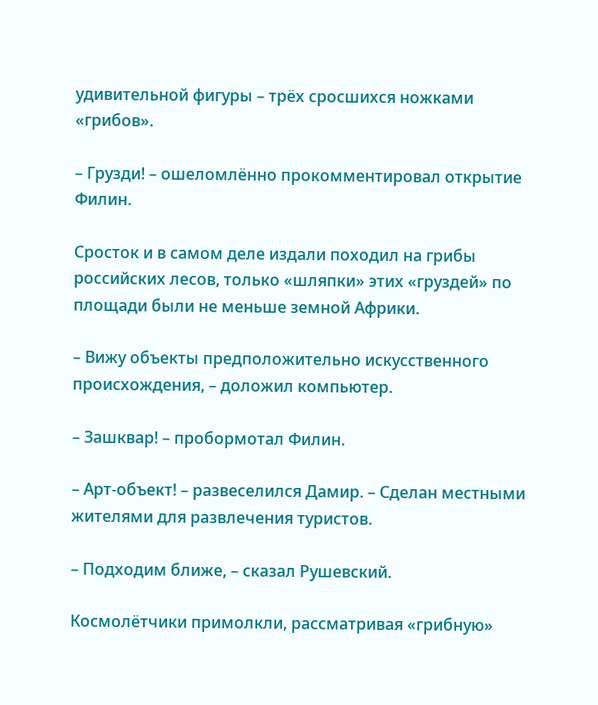удивительной фигуры – трёх сросшихся ножками «грибов».

– Грузди! – ошеломлённо прокомментировал открытие Филин.

Сросток и в самом деле издали походил на грибы российских лесов, только «шляпки» этих «груздей» по площади были не меньше земной Африки.

– Вижу объекты предположительно искусственного происхождения, – доложил компьютер.

– Зашквар! – пробормотал Филин.

– Арт-объект! – развеселился Дамир. – Сделан местными жителями для развлечения туристов.

– Подходим ближе, – сказал Рушевский.

Космолётчики примолкли, рассматривая «грибную»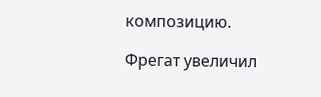композицию.

Фрегат увеличил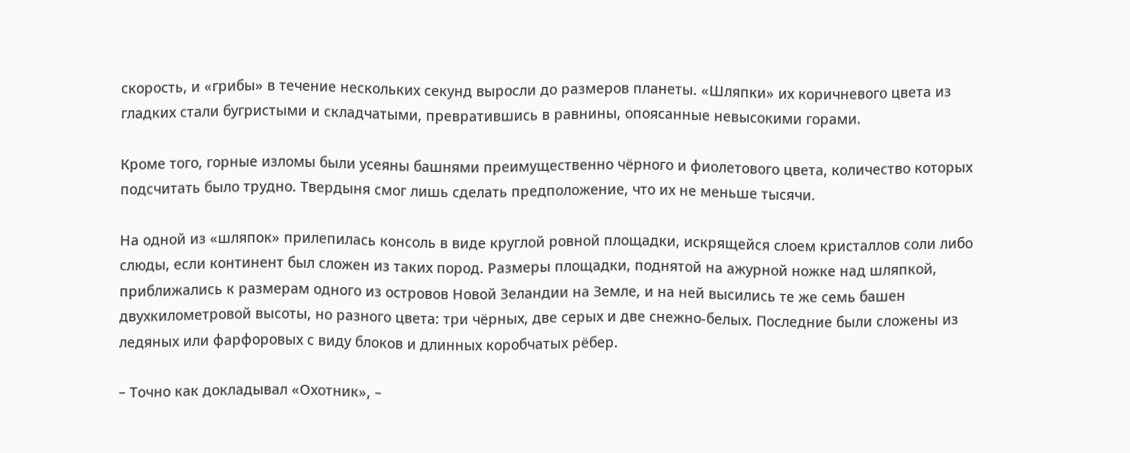скорость, и «грибы» в течение нескольких секунд выросли до размеров планеты. «Шляпки» их коричневого цвета из гладких стали бугристыми и складчатыми, превратившись в равнины, опоясанные невысокими горами.

Кроме того, горные изломы были усеяны башнями преимущественно чёрного и фиолетового цвета, количество которых подсчитать было трудно. Твердыня смог лишь сделать предположение, что их не меньше тысячи.

На одной из «шляпок» прилепилась консоль в виде круглой ровной площадки, искрящейся слоем кристаллов соли либо слюды, если континент был сложен из таких пород. Размеры площадки, поднятой на ажурной ножке над шляпкой, приближались к размерам одного из островов Новой Зеландии на Земле, и на ней высились те же семь башен двухкилометровой высоты, но разного цвета: три чёрных, две серых и две снежно-белых. Последние были сложены из ледяных или фарфоровых с виду блоков и длинных коробчатых рёбер.

– Точно как докладывал «Охотник», –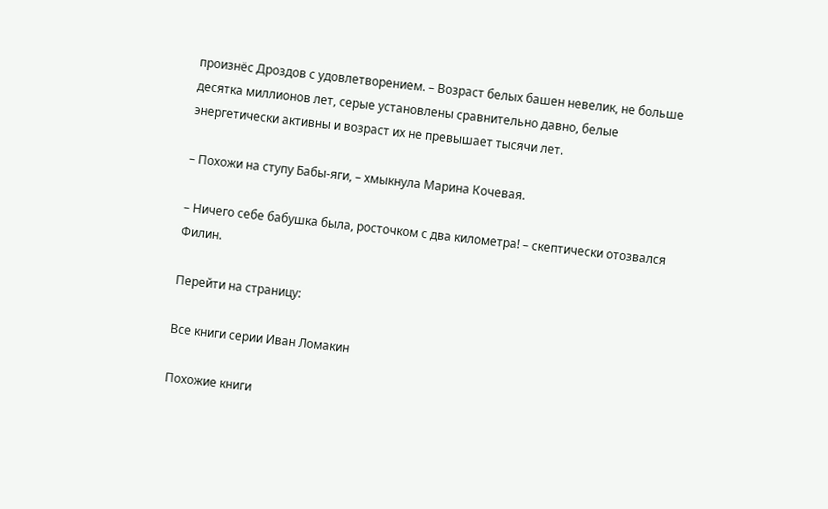произнёс Дроздов с удовлетворением. – Возраст белых башен невелик, не больше десятка миллионов лет, серые установлены сравнительно давно, белые энергетически активны и возраст их не превышает тысячи лет.

– Похожи на ступу Бабы-яги, – хмыкнула Марина Кочевая.

– Ничего себе бабушка была, росточком с два километра! – скептически отозвался Филин.

Перейти на страницу:

Все книги серии Иван Ломакин

Похожие книги